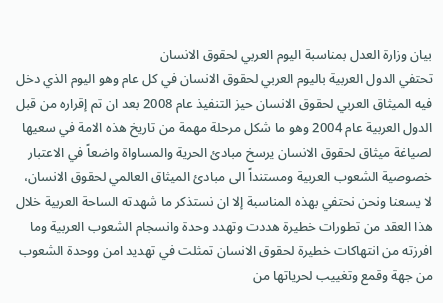بيان وزارة العدل بمناسبة اليوم العربي لحقوق الانسان
تحتفي الدول العربية باليوم العربي لحقوق الانسان في كل عام وهو اليوم الذي دخل فيه الميثاق العربي لحقوق الانسان حيز التنفيذ عام 2008 بعد ان تم إقراره من قبل الدول العربية عام 2004 وهو ما شكل مرحلة مهمة من تاريخ هذه الامة في سعيها لصياغة ميثاق لحقوق الانسان يرسخ مبادئ الحرية والمساواة واضعاً في الاعتبار خصوصية الشعوب العربية ومستنداً الى مبادئ الميثاق العالمي لحقوق الانسان،
لا يسعنا ونحن نحتفي بهذه المناسبة إلا ان نستذكر ما شهدته الساحة العربية خلال هذا العقد من تطورات خطيرة هددت وتهدد وحدة وانسجام الشعوب العربية وما افرزته من انتهاكات خطيرة لحقوق الانسان تمثلت في تهديد امن ووحدة الشعوب من جهة وقمع وتغييب لحرياتها من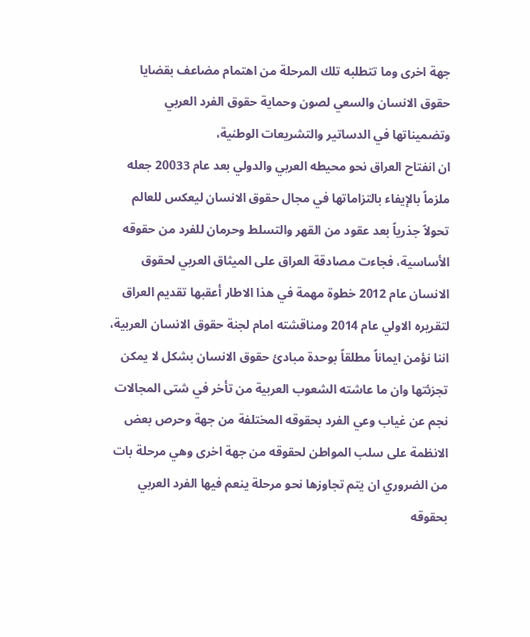جهة اخرى وما تتطلبه تلك المرحلة من اهتمام مضاعف بقضايا حقوق الانسان والسعي لصون وحماية حقوق الفرد العربي وتضميناتها في الدساتير والتشريعات الوطنية،
ان انفتاح العراق نحو محيطه العربي والدولي بعد عام 20033 جعله ملزماً بالإيفاء بالتزاماتها في مجال حقوق الانسان ليعكس للعالم تحولاً جذرياً بعد عقود من القهر والتسلط وحرمان للفرد من حقوقه الأساسية، فجاءت مصادقة العراق على الميثاق العربي لحقوق الانسان عام 2012 خطوة مهمة في هذا الاطار أعقبها تقديم العراق لتقريره الاولي عام 2014 ومناقشته امام لجنة حقوق الانسان العربية،
اننا نؤمن ايماناً مطلقاً بوحدة مبادئ حقوق الانسان بشكل لا يمكن تجزئتها وان ما عاشته الشعوب العربية من تأخر في شتى المجالات نجم عن غياب وعي الفرد بحقوقه المختلفة من جهة وحرص بعض الانظمة على سلب المواطن لحقوقه من جهة اخرى وهي مرحلة بات من الضروري ان يتم تجاوزها نحو مرحلة ينعم فيها الفرد العربي بحقوقه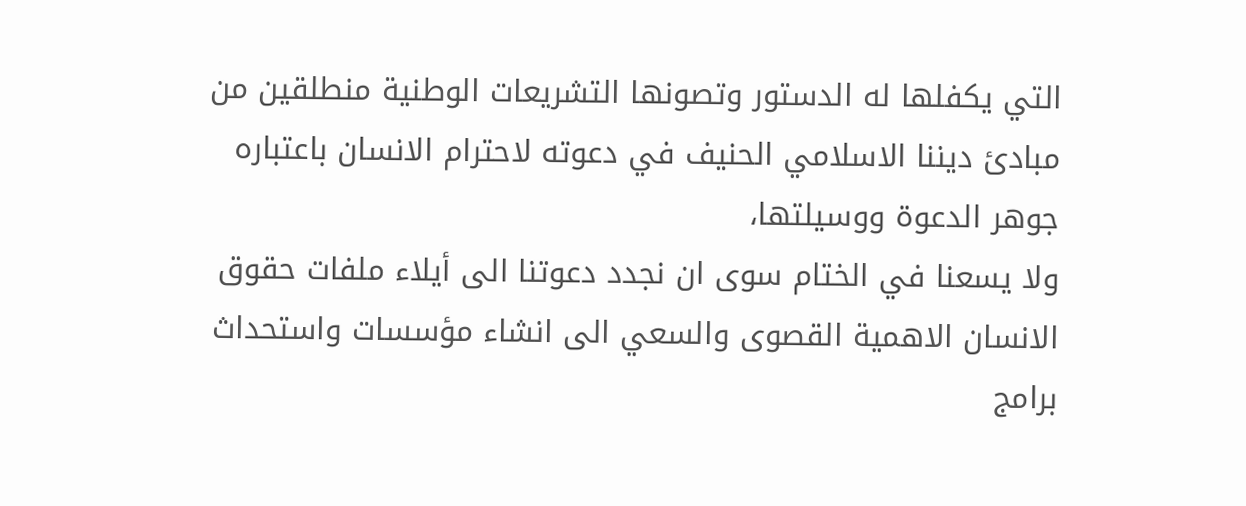التي يكفلها له الدستور وتصونها التشريعات الوطنية منطلقين من مبادئ ديننا الاسلامي الحنيف في دعوته لاحترام الانسان باعتباره جوهر الدعوة ووسيلتها،
ولا يسعنا في الختام سوى ان نجدد دعوتنا الى أيلاء ملفات حقوق الانسان الاهمية القصوى والسعي الى انشاء مؤسسات واستحداث برامج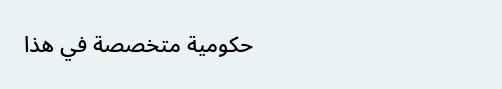حكومية متخصصة في هذا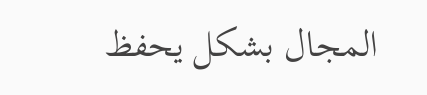المجال بشكل يحفظ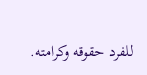للفرد حقوقه وكرامته.